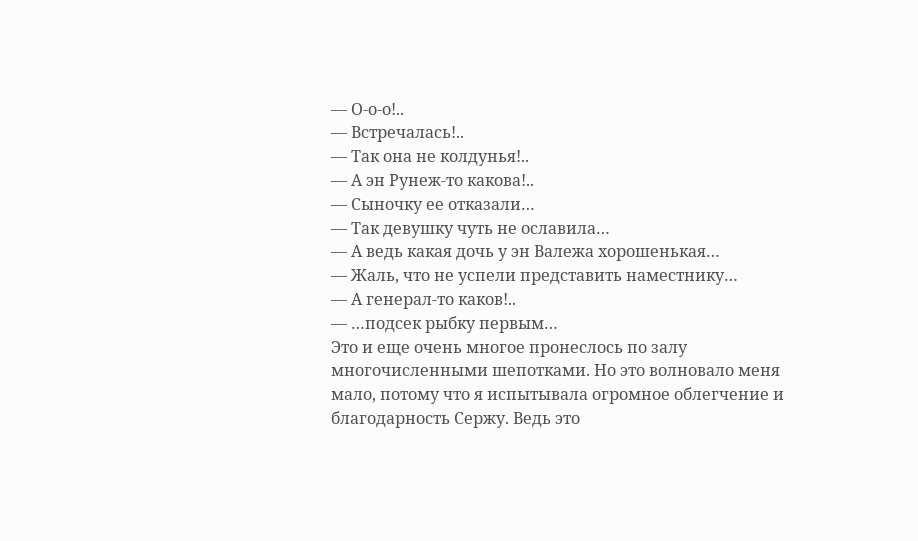— О-о-о!..
— Встречалась!..
— Так она не колдунья!..
— А эн Рунеж-то какова!..
— Сыночку ее отказали…
— Так девушку чуть не ославила…
— А ведь какая дочь у эн Валежа хорошенькая…
— Жаль, что не успели представить наместнику…
— А генерал-то каков!..
— …подсек рыбку первым…
Это и еще очень многое пронеслось по залу многочисленными шепотками. Но это волновало меня мало, потому что я испытывала огромное облегчение и благодарность Сержу. Ведь это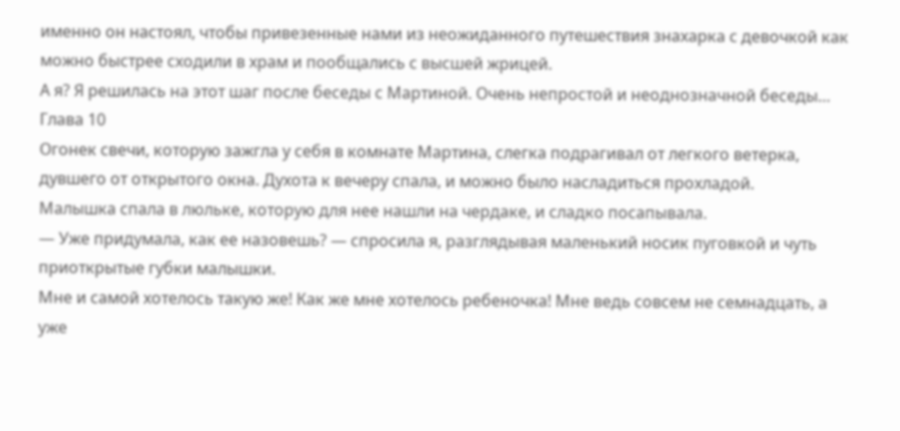именно он настоял, чтобы привезенные нами из неожиданного путешествия знахарка с девочкой как можно быстрее сходили в храм и пообщались с высшей жрицей.
А я? Я решилась на этот шаг после беседы с Мартиной. Очень непростой и неоднозначной беседы…
Глава 10
Огонек свечи, которую зажгла у себя в комнате Мартина, слегка подрагивал от легкого ветерка, дувшего от открытого окна. Духота к вечеру спала, и можно было насладиться прохладой.
Малышка спала в люльке, которую для нее нашли на чердаке, и сладко посапывала.
— Уже придумала, как ее назовешь? — спросила я, разглядывая маленький носик пуговкой и чуть приоткрытые губки малышки.
Мне и самой хотелось такую же! Как же мне хотелось ребеночка! Мне ведь совсем не семнадцать, а уже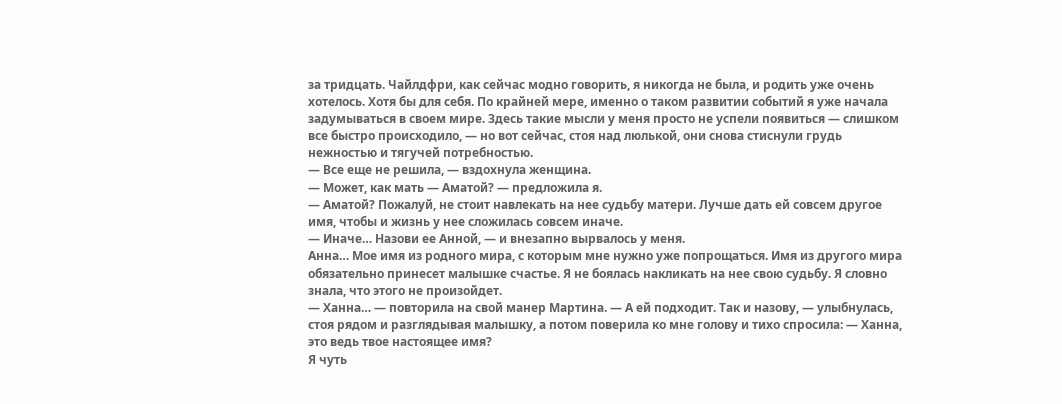за тридцать. Чайлдфри, как сейчас модно говорить, я никогда не была, и родить уже очень хотелось. Хотя бы для себя. По крайней мере, именно о таком развитии событий я уже начала задумываться в своем мире. Здесь такие мысли у меня просто не успели появиться — слишком все быстро происходило, — но вот сейчас, стоя над люлькой, они снова стиснули грудь нежностью и тягучей потребностью.
— Все еще не решила, — вздохнула женщина.
— Может, как мать — Аматой? — предложила я.
— Аматой? Пожалуй, не стоит навлекать на нее судьбу матери. Лучше дать ей совсем другое имя, чтобы и жизнь у нее сложилась совсем иначе.
— Иначе… Назови ее Анной, — и внезапно вырвалось у меня.
Анна… Мое имя из родного мира, с которым мне нужно уже попрощаться. Имя из другого мира обязательно принесет малышке счастье. Я не боялась накликать на нее свою судьбу. Я словно знала, что этого не произойдет.
— Ханна… — повторила на свой манер Мартина. — А ей подходит. Так и назову, — улыбнулась, стоя рядом и разглядывая малышку, а потом поверила ко мне голову и тихо спросила: — Ханна, это ведь твое настоящее имя?
Я чуть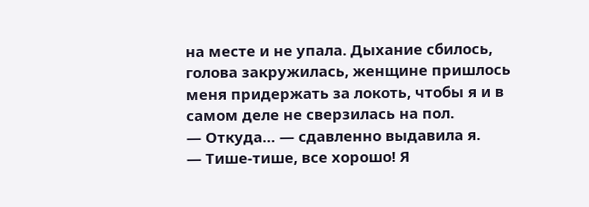на месте и не упала. Дыхание сбилось, голова закружилась, женщине пришлось меня придержать за локоть, чтобы я и в самом деле не сверзилась на пол.
— Откуда… — сдавленно выдавила я.
— Тише-тише, все хорошо! Я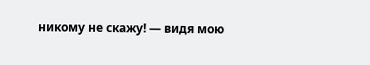никому не скажу! — видя мою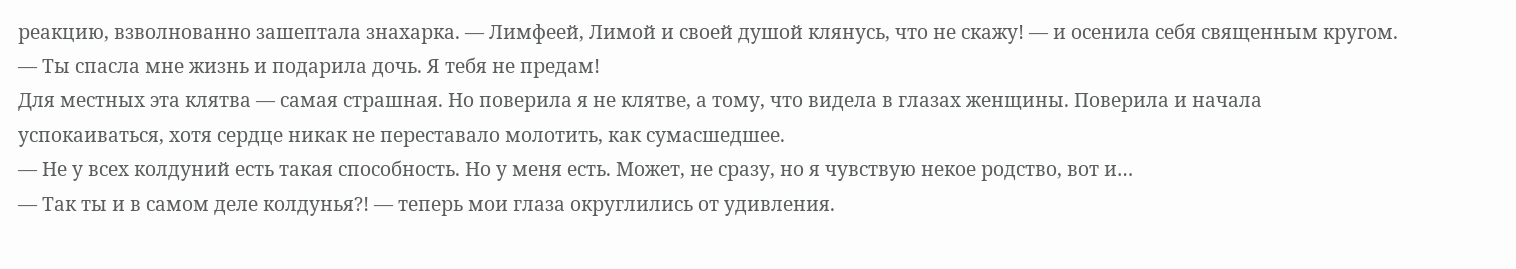реакцию, взволнованно зашептала знахарка. — Лимфеей, Лимой и своей душой клянусь, что не скажу! — и осенила себя священным кругом. — Ты спасла мне жизнь и подарила дочь. Я тебя не предам!
Для местных эта клятва — самая страшная. Но поверила я не клятве, а тому, что видела в глазах женщины. Поверила и начала успокаиваться, хотя сердце никак не переставало молотить, как сумасшедшее.
— Не у всех колдуний есть такая способность. Но у меня есть. Может, не сразу, но я чувствую некое родство, вот и…
— Так ты и в самом деле колдунья?! — теперь мои глаза округлились от удивления.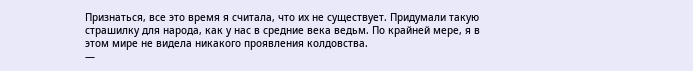Признаться, все это время я считала, что их не существует. Придумали такую страшилку для народа, как у нас в средние века ведьм. По крайней мере, я в этом мире не видела никакого проявления колдовства.
—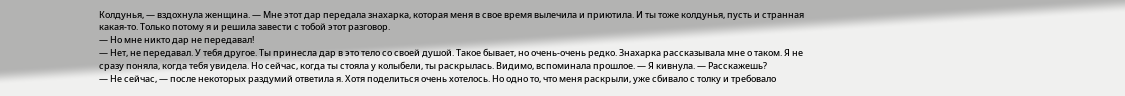Колдунья, — вздохнула женщина. — Мне этот дар передала знахарка, которая меня в свое время вылечила и приютила. И ты тоже колдунья, пусть и странная какая-то. Только потому я и решила завести с тобой этот разговор.
— Но мне никто дар не передавал!
— Нет, не передавал. У тебя другое. Ты принесла дар в это тело со своей душой. Такое бывает, но очень-очень редко. Знахарка рассказывала мне о таком. Я не сразу поняла, когда тебя увидела. Но сейчас, когда ты стояла у колыбели, ты раскрылась. Видимо, вспоминала прошлое. — Я кивнула. — Расскажешь?
— Не сейчас, — после некоторых раздумий ответила я. Хотя поделиться очень хотелось. Но одно то, что меня раскрыли, уже сбивало с толку и требовало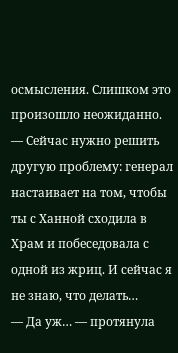осмысления. Слишком это произошло неожиданно. — Сейчас нужно решить другую проблему: генерал настаивает на том, чтобы ты с Ханной сходила в Храм и побеседовала с одной из жриц. И сейчас я не знаю, что делать…
— Да уж… — протянула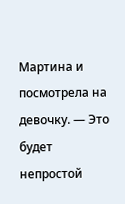Мартина и посмотрела на девочку. — Это будет непростой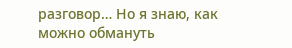разговор… Но я знаю, как можно обмануть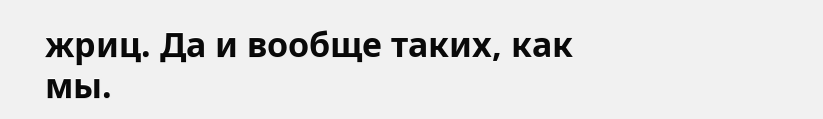жриц. Да и вообще таких, как мы.